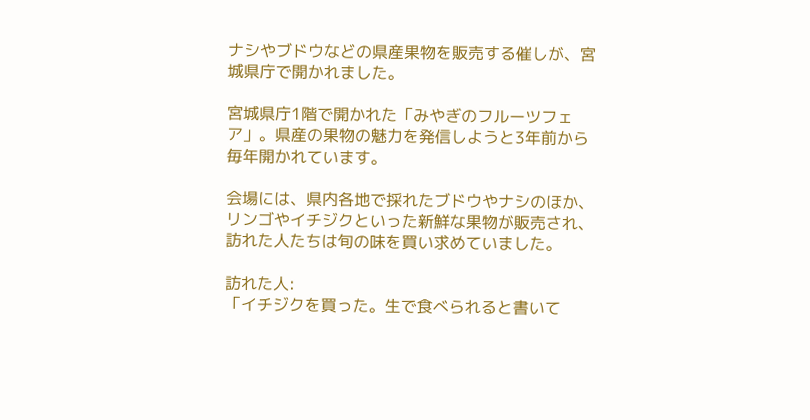ナシやブドウなどの県産果物を販売する催しが、宮城県庁で開かれました。

宮城県庁1階で開かれた「みやぎのフルーツフェア」。県産の果物の魅力を発信しようと3年前から毎年開かれています。

会場には、県内各地で採れたブドウやナシのほか、リンゴやイチジクといった新鮮な果物が販売され、訪れた人たちは旬の味を買い求めていました。

訪れた人:
「イチジクを買った。生で食べられると書いて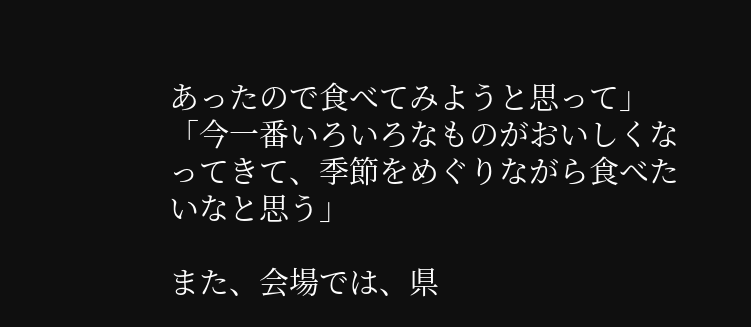あったので食べてみようと思って」
「今一番いろいろなものがおいしくなってきて、季節をめぐりながら食べたいなと思う」

また、会場では、県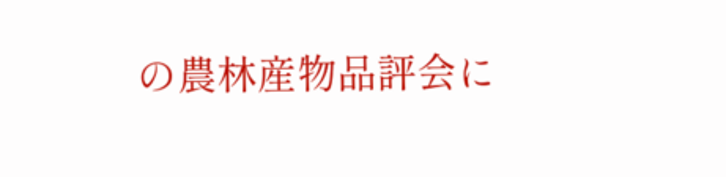の農林産物品評会に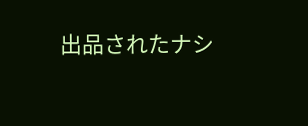出品されたナシ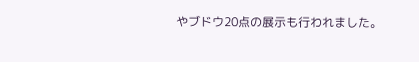やブドウ20点の展示も行われました。